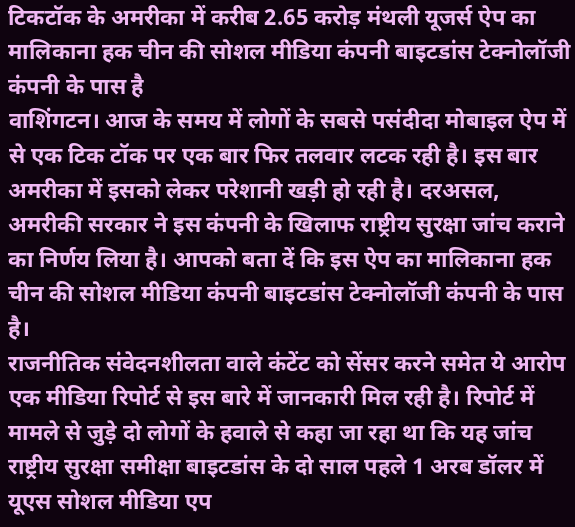टिकटॉक के अमरीका में करीब 2.65 करोड़ मंथली यूजर्स ऐप का मालिकाना हक चीन की सोशल मीडिया कंपनी बाइटडांस टेक्नोलॉजी कंपनी के पास है
वाशिंगटन। आज के समय में लोगों के सबसे पसंदीदा मोबाइल ऐप में से एक टिक टॉक पर एक बार फिर तलवार लटक रही है। इस बार अमरीका में इसको लेकर परेशानी खड़ी हो रही है। दरअसल, अमरीकी सरकार ने इस कंपनी के खिलाफ राष्ट्रीय सुरक्षा जांच कराने का निर्णय लिया है। आपको बता दें कि इस ऐप का मालिकाना हक चीन की सोशल मीडिया कंपनी बाइटडांस टेक्नोलॉजी कंपनी के पास है।
राजनीतिक संवेदनशीलता वाले कंटेंट को सेंसर करने समेत ये आरोप
एक मीडिया रिपोर्ट से इस बारे में जानकारी मिल रही है। रिपोर्ट में मामले से जुड़े दो लोगों के हवाले से कहा जा रहा था कि यह जांच राष्ट्रीय सुरक्षा समीक्षा बाइटडांस के दो साल पहले 1 अरब डॉलर में यूएस सोशल मीडिया एप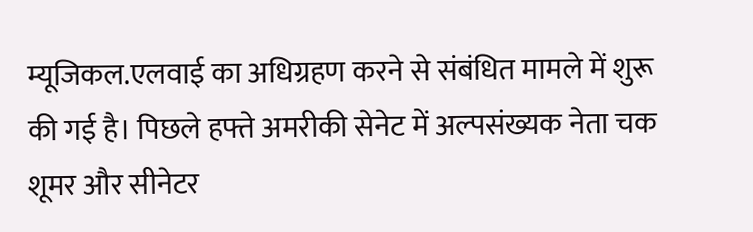म्यूजिकल.एलवाई का अधिग्रहण करने से संबंधित मामले में शुरू की गई है। पिछले हफ्ते अमरीकी सेनेट में अल्पसंख्यक नेता चक शूमर और सीनेटर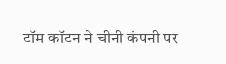टॉम कॉटन ने चीनी कंपनी पर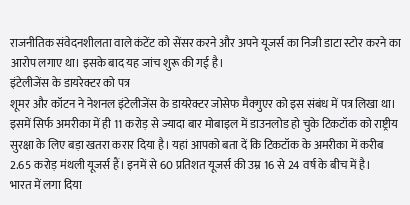राजनीतिक संवेदनशीलता वाले कंटेंट को सेंसर करने और अपने यूजर्स का निजी डाटा स्टोर करने का आरोप लगाए था। इसके बाद यह जांच शुरू की गई है।
इंटेलीजेंस के डायरेक्टर को पत्र
शूमर और कॉटन ने नेशनल इंटेलीजेंस के डायरेक्टर जोसेफ मैक्गुएर को इस संबंध में पत्र लिखा था। इसमें सिर्फ अमरीका में ही 11 करोड़ से ज्यादा बार मोबाइल में डाउनलोड हो चुके टिकटॉक को राष्ट्रीय सुरक्षा के लिए बड़ा खतरा करार दिया है। यहां आपको बता दें कि टिकटॉक के अमरीका में करीब 2.65 करोड़ मंथली यूजर्स हैं। इनमें से 60 प्रतिशत यूजर्स की उम्र 16 से 24 वर्ष के बीच में है।
भारत में लगा दिया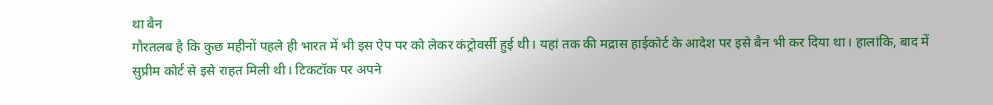था बैन
गौरतलब है कि कुछ महीनों पहले ही भारत में भी इस ऐप पर को लेकर कंट्रोवर्सी हुई थी। यहां तक की मद्रास हाईकोर्ट के आदेश पर इसे बैन भी कर दिया था। हालांकि, बाद में सुप्रीम कोर्ट से इसे राहत मिली थी। टिकटॉक पर अपने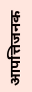आपत्तिजनक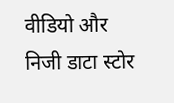वीडियो और निजी डाटा स्टोर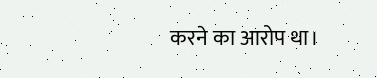करने का आरोप था।